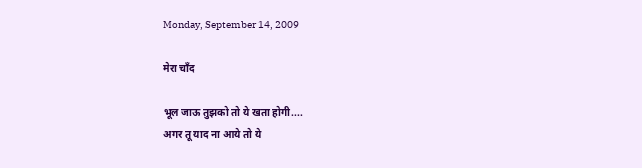Monday, September 14, 2009

मेरा चाँद

भूल जाऊ तुझको तो ये खता होगी....
अगर तू याद ना आये तो ये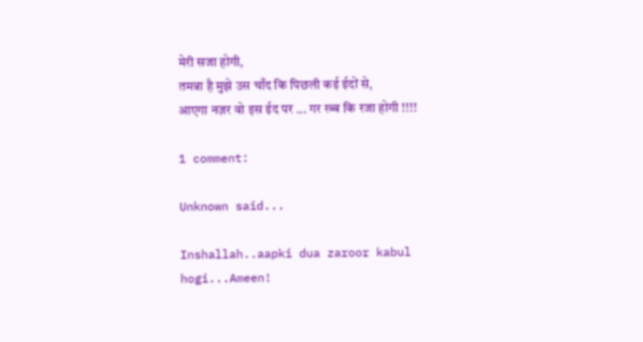मेरी सजा होगी,
तमन्ना है मुझे उस चाँद कि पिछली कई ईदों से,
आएगा नज़र वो इस ईद पर ... गर रब्ब कि रजा होगी !!!!

1 comment:

Unknown said...

Inshallah..aapki dua zaroor kabul hogi...Ameen!